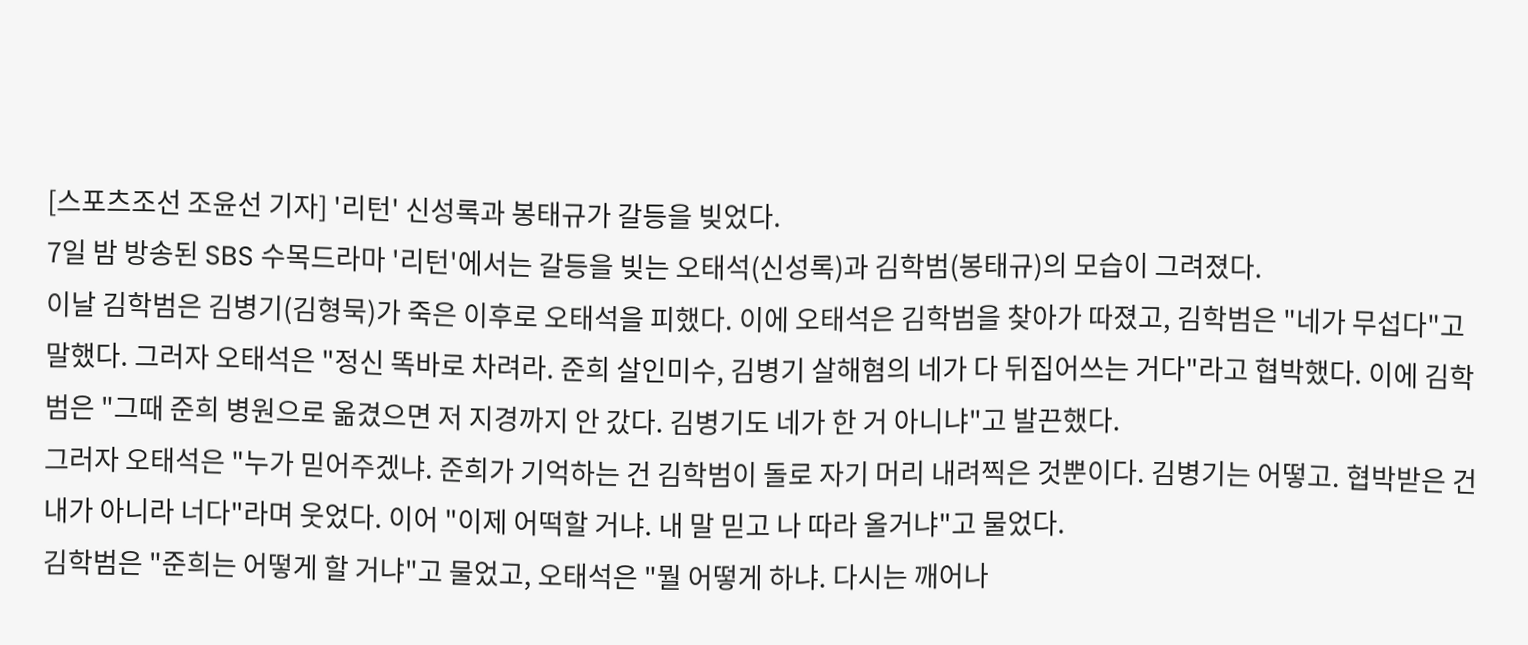[스포츠조선 조윤선 기자] '리턴' 신성록과 봉태규가 갈등을 빚었다.
7일 밤 방송된 SBS 수목드라마 '리턴'에서는 갈등을 빚는 오태석(신성록)과 김학범(봉태규)의 모습이 그려졌다.
이날 김학범은 김병기(김형묵)가 죽은 이후로 오태석을 피했다. 이에 오태석은 김학범을 찾아가 따졌고, 김학범은 "네가 무섭다"고 말했다. 그러자 오태석은 "정신 똑바로 차려라. 준희 살인미수, 김병기 살해혐의 네가 다 뒤집어쓰는 거다"라고 협박했다. 이에 김학범은 "그때 준희 병원으로 옮겼으면 저 지경까지 안 갔다. 김병기도 네가 한 거 아니냐"고 발끈했다.
그러자 오태석은 "누가 믿어주겠냐. 준희가 기억하는 건 김학범이 돌로 자기 머리 내려찍은 것뿐이다. 김병기는 어떻고. 협박받은 건 내가 아니라 너다"라며 웃었다. 이어 "이제 어떡할 거냐. 내 말 믿고 나 따라 올거냐"고 물었다.
김학범은 "준희는 어떻게 할 거냐"고 물었고, 오태석은 "뭘 어떻게 하냐. 다시는 깨어나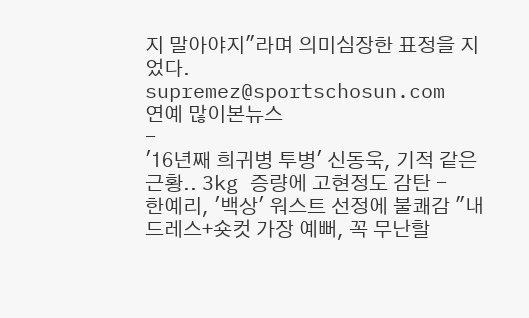지 말아야지"라며 의미심장한 표정을 지었다.
supremez@sportschosun.com
연예 많이본뉴스
-
'16년째 희귀병 투병' 신동욱, 기적 같은 근황.. 3kg 증량에 고현정도 감탄 -
한예리, '백상' 워스트 선정에 불쾌감 "내 드레스+숏컷 가장 예뻐, 꼭 무난할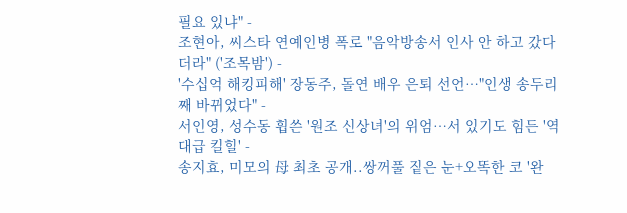필요 있냐" -
조현아, 씨스타 연예인병 폭로 "음악방송서 인사 안 하고 갔다더라" ('조목밤') -
'수십억 해킹피해' 장동주, 돌연 배우 은퇴 선언…"인생 송두리째 바뀌었다" -
서인영, 성수동 휩쓴 '원조 신상녀'의 위엄…서 있기도 힘든 '역대급 킬힐' -
송지효, 미모의 母 최초 공개..쌍꺼풀 짙은 눈+오똑한 코 '완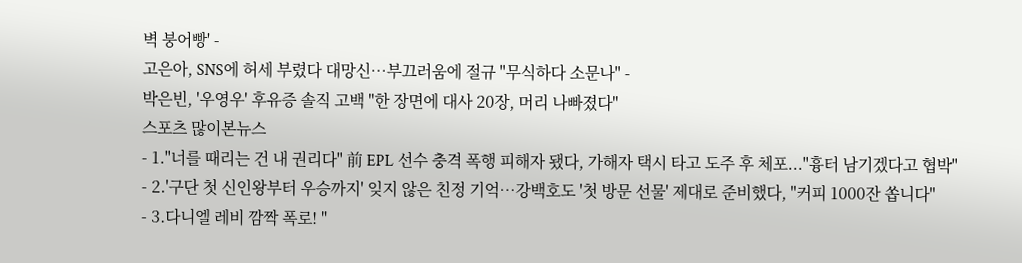벽 붕어빵' -
고은아, SNS에 허세 부렸다 대망신…부끄러움에 절규 "무식하다 소문나" -
박은빈, '우영우' 후유증 솔직 고백 "한 장면에 대사 20장, 머리 나빠졌다"
스포츠 많이본뉴스
- 1."너를 때리는 건 내 권리다" 前 EPL 선수 충격 폭행 피해자 됐다, 가해자 택시 타고 도주 후 체포..."흉터 남기겠다고 협박"
- 2.'구단 첫 신인왕부터 우승까지' 잊지 않은 친정 기억…강백호도 '첫 방문 선물' 제대로 준비했다, "커피 1000잔 쏩니다"
- 3.다니엘 레비 깜짝 폭로! "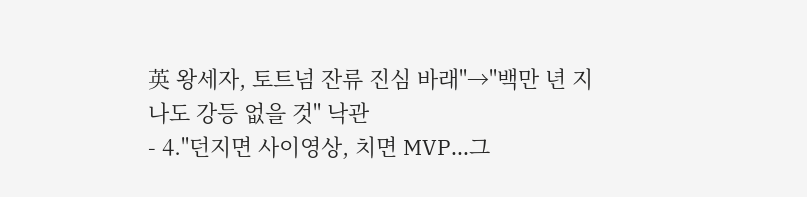英 왕세자, 토트넘 잔류 진심 바래"→"백만 년 지나도 강등 없을 것" 낙관
- 4."던지면 사이영상, 치면 MVP...그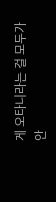게 오타니라는 걸 모두가 안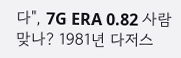다", 7G ERA 0.82 사람 맞나? 1981년 다저스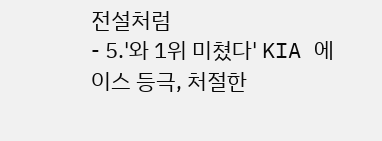전설처럼
- 5.'와 1위 미쳤다' KIA 에이스 등극, 처절한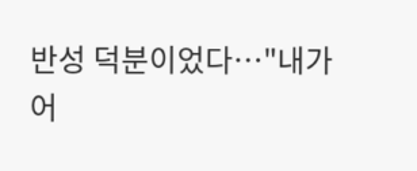반성 덕분이었다…"내가 어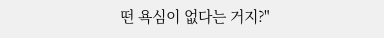떤 욕심이 없다는 거지?"